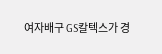여자배구 GS칼텍스가 경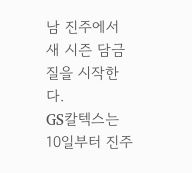남 진주에서 새 시즌 담금질을 시작한다.
GS칼텍스는 10일부터 진주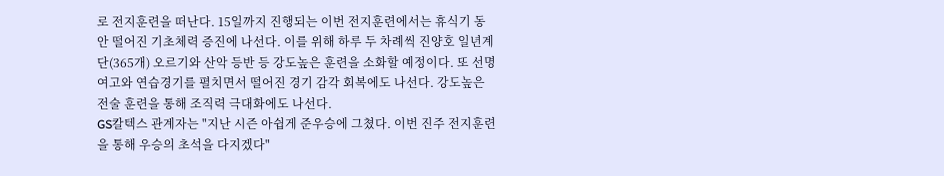로 전지훈련을 떠난다. 15일까지 진행되는 이번 전지훈련에서는 휴식기 동안 떨어진 기초체력 증진에 나선다. 이를 위해 하루 두 차례씩 진양호 일년계단(365개) 오르기와 산악 등반 등 강도높은 훈련을 소화할 예정이다. 또 선명여고와 연습경기를 펼치면서 떨어진 경기 감각 회복에도 나선다. 강도높은 전술 훈련을 통해 조직력 극대화에도 나선다.
GS칼텍스 관계자는 "지난 시즌 아쉽게 준우승에 그쳤다. 이번 진주 전지훈련을 통해 우승의 초석을 다지겠다"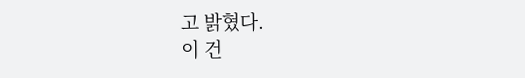고 밝혔다.
이 건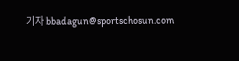기자 bbadagun@sportschosun.com